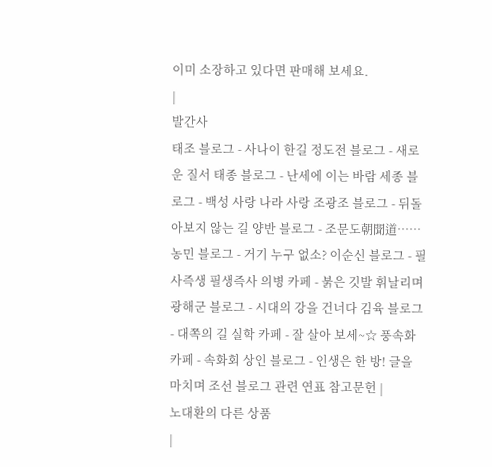이미 소장하고 있다면 판매해 보세요.
|
발간사
태조 블로그 - 사나이 한길 정도전 블로그 - 새로운 질서 태종 블로그 - 난세에 이는 바람 세종 블로그 - 백성 사랑 나라 사랑 조광조 블로그 - 뒤돌아보지 않는 길 양반 블로그 - 조문도朝聞道…… 농민 블로그 - 거기 누구 없소? 이순신 블로그 - 필사즉생 필생즉사 의병 카페 - 붉은 깃발 휘날리며 광해군 블로그 - 시대의 강을 건너다 김육 블로그 - 대쪽의 길 실학 카페 - 잘 살아 보세~☆ 풍속화 카페 - 속화회 상인 블로그 - 인생은 한 방! 글을 마치며 조선 블로그 관련 연표 참고문헌 |
노대환의 다른 상품
|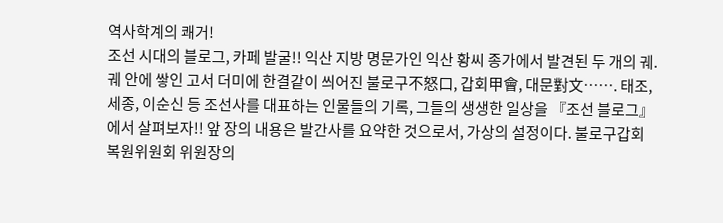역사학계의 쾌거!
조선 시대의 블로그, 카페 발굴!! 익산 지방 명문가인 익산 황씨 종가에서 발견된 두 개의 궤. 궤 안에 쌓인 고서 더미에 한결같이 씌어진 불로구不怒口, 갑회甲會, 대문對文……. 태조, 세종, 이순신 등 조선사를 대표하는 인물들의 기록, 그들의 생생한 일상을 『조선 블로그』에서 살펴보자!! 앞 장의 내용은 발간사를 요약한 것으로서, 가상의 설정이다. 불로구갑회복원위원회 위원장의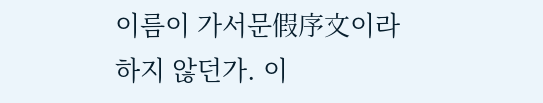이름이 가서문假序文이라 하지 않던가. 이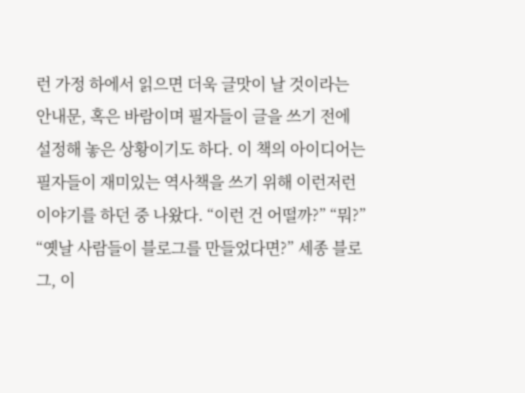런 가정 하에서 읽으면 더욱 글맛이 날 것이라는 안내문, 혹은 바람이며 필자들이 글을 쓰기 전에 설정해 놓은 상황이기도 하다. 이 책의 아이디어는 필자들이 재미있는 역사책을 쓰기 위해 이런저런 이야기를 하던 중 나왔다. “이런 건 어떨까?” “뭐?” “옛날 사람들이 블로그를 만들었다면?” 세종 블로그, 이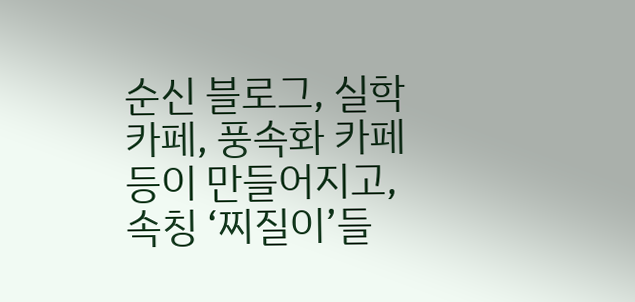순신 블로그, 실학 카페, 풍속화 카페 등이 만들어지고, 속칭 ‘찌질이’들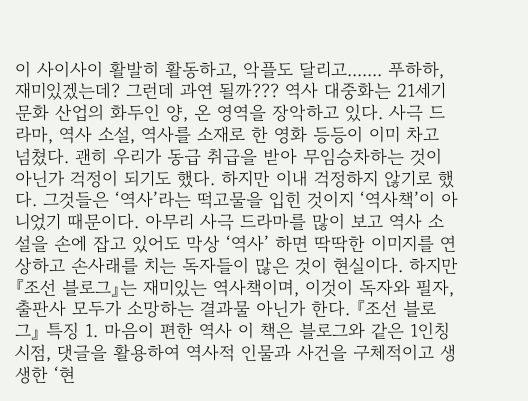이 사이사이 활발히 활동하고, 악플도 달리고....... 푸하하, 재미있겠는데? 그런데 과연 될까??? 역사 대중화는 21세기 문화 산업의 화두인 양, 온 영역을 장악하고 있다. 사극 드라마, 역사 소설, 역사를 소재로 한 영화 등등이 이미 차고 넘쳤다. 괜히 우리가 동급 취급을 받아 무임승차하는 것이 아닌가 걱정이 되기도 했다. 하지만 이내 걱정하지 않기로 했다. 그것들은 ‘역사’라는 떡고물을 입힌 것이지 ‘역사책’이 아니었기 때문이다. 아무리 사극 드라마를 많이 보고 역사 소설을 손에 잡고 있어도 막상 ‘역사’ 하면 딱딱한 이미지를 연상하고 손사래를 치는 독자들이 많은 것이 현실이다. 하지만 『조선 블로그』는 재미있는 역사책이며, 이것이 독자와 필자, 출판사 모두가 소망하는 결과물 아닌가 한다. 『조선 블로그』 특징 1. 마음이 편한 역사 이 책은 블로그와 같은 1인칭 시점, 댓글을 활용하여 역사적 인물과 사건을 구체적이고 생생한 ‘현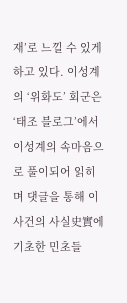재’로 느낄 수 있게 하고 있다. 이성계의 ‘위화도’ 회군은 ‘태조 블로그’에서 이성계의 속마음으로 풀이되어 읽히며 댓글을 통해 이 사건의 사실史實에 기초한 민초들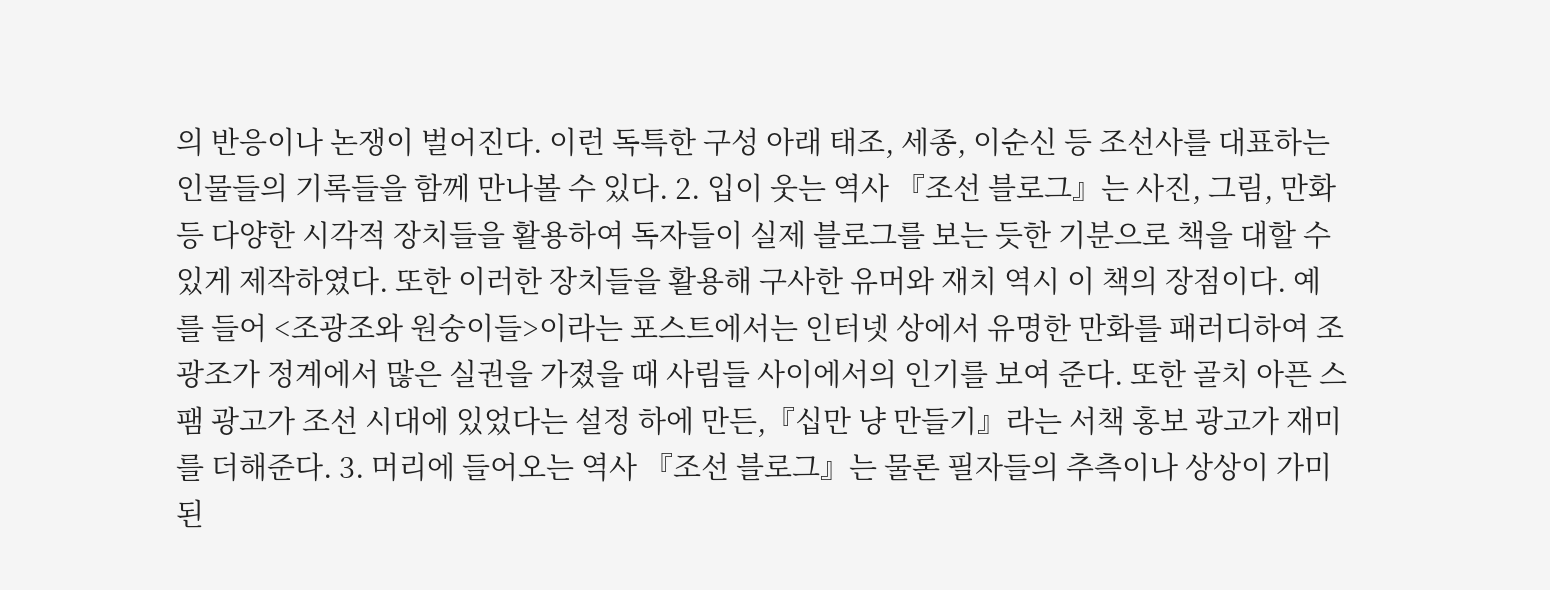의 반응이나 논쟁이 벌어진다. 이런 독특한 구성 아래 태조, 세종, 이순신 등 조선사를 대표하는 인물들의 기록들을 함께 만나볼 수 있다. 2. 입이 웃는 역사 『조선 블로그』는 사진, 그림, 만화 등 다양한 시각적 장치들을 활용하여 독자들이 실제 블로그를 보는 듯한 기분으로 책을 대할 수 있게 제작하였다. 또한 이러한 장치들을 활용해 구사한 유머와 재치 역시 이 책의 장점이다. 예를 들어 <조광조와 원숭이들>이라는 포스트에서는 인터넷 상에서 유명한 만화를 패러디하여 조광조가 정계에서 많은 실권을 가졌을 때 사림들 사이에서의 인기를 보여 준다. 또한 골치 아픈 스팸 광고가 조선 시대에 있었다는 설정 하에 만든,『십만 냥 만들기』라는 서책 홍보 광고가 재미를 더해준다. 3. 머리에 들어오는 역사 『조선 블로그』는 물론 필자들의 추측이나 상상이 가미된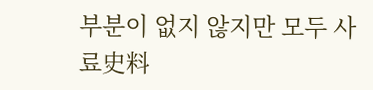부분이 없지 않지만 모두 사료史料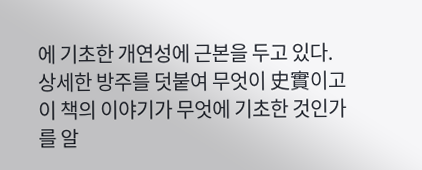에 기초한 개연성에 근본을 두고 있다. 상세한 방주를 덧붙여 무엇이 史實이고 이 책의 이야기가 무엇에 기초한 것인가를 알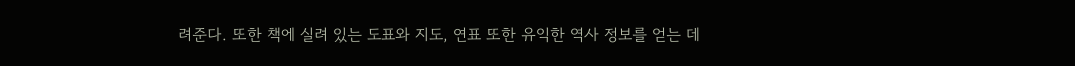려준다. 또한 책에 실려 있는 도표와 지도, 연표 또한 유익한 역사 정보를 얻는 데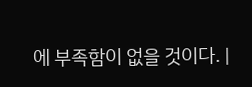에 부족함이 없을 것이다. |